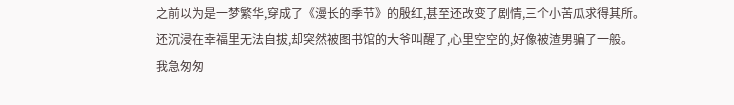之前以为是一梦繁华,穿成了《漫长的季节》的殷红,甚至还改变了剧情,三个小苦瓜求得其所。
还沉浸在幸福里无法自拔,却突然被图书馆的大爷叫醒了,心里空空的,好像被渣男骗了一般。
我急匆匆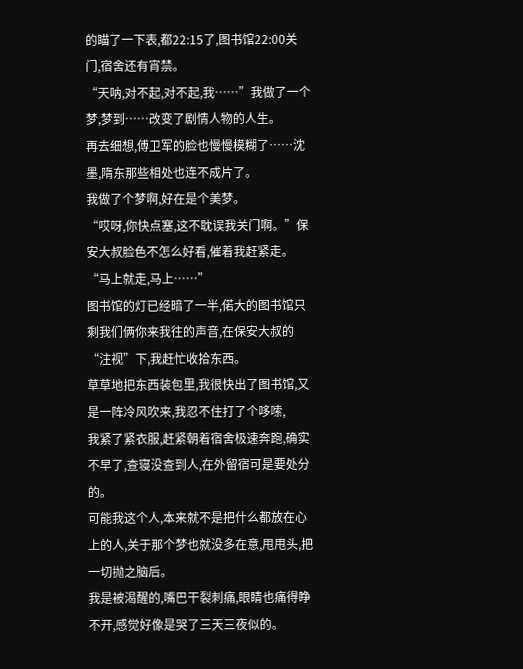的瞄了一下表,都22:15了,图书馆22:00关门,宿舍还有宵禁。
“天呐,对不起,对不起,我……”我做了一个梦,梦到……改变了剧情人物的人生。
再去细想,傅卫军的脸也慢慢模糊了……沈墨,隋东那些相处也连不成片了。
我做了个梦啊,好在是个美梦。
“哎呀,你快点塞,这不耽误我关门啊。”保安大叔脸色不怎么好看,催着我赶紧走。
“马上就走,马上……”
图书馆的灯已经暗了一半,偌大的图书馆只剩我们俩你来我往的声音,在保安大叔的“注视”下,我赶忙收拾东西。
草草地把东西装包里,我很快出了图书馆,又是一阵冷风吹来,我忍不住打了个哆嗦,
我紧了紧衣服,赶紧朝着宿舍极速奔跑,确实不早了,查寝没查到人,在外留宿可是要处分的。
可能我这个人,本来就不是把什么都放在心上的人,关于那个梦也就没多在意,甩甩头,把一切抛之脑后。
我是被渴醒的,嘴巴干裂刺痛,眼睛也痛得睁不开,感觉好像是哭了三天三夜似的。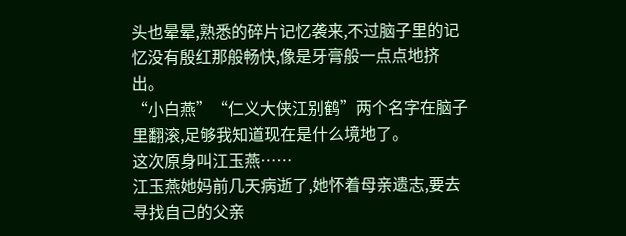头也晕晕,熟悉的碎片记忆袭来,不过脑子里的记忆没有殷红那般畅快,像是牙膏般一点点地挤出。
“小白燕”“仁义大侠江别鹤”两个名字在脑子里翻滚,足够我知道现在是什么境地了。
这次原身叫江玉燕……
江玉燕她妈前几天病逝了,她怀着母亲遗志,要去寻找自己的父亲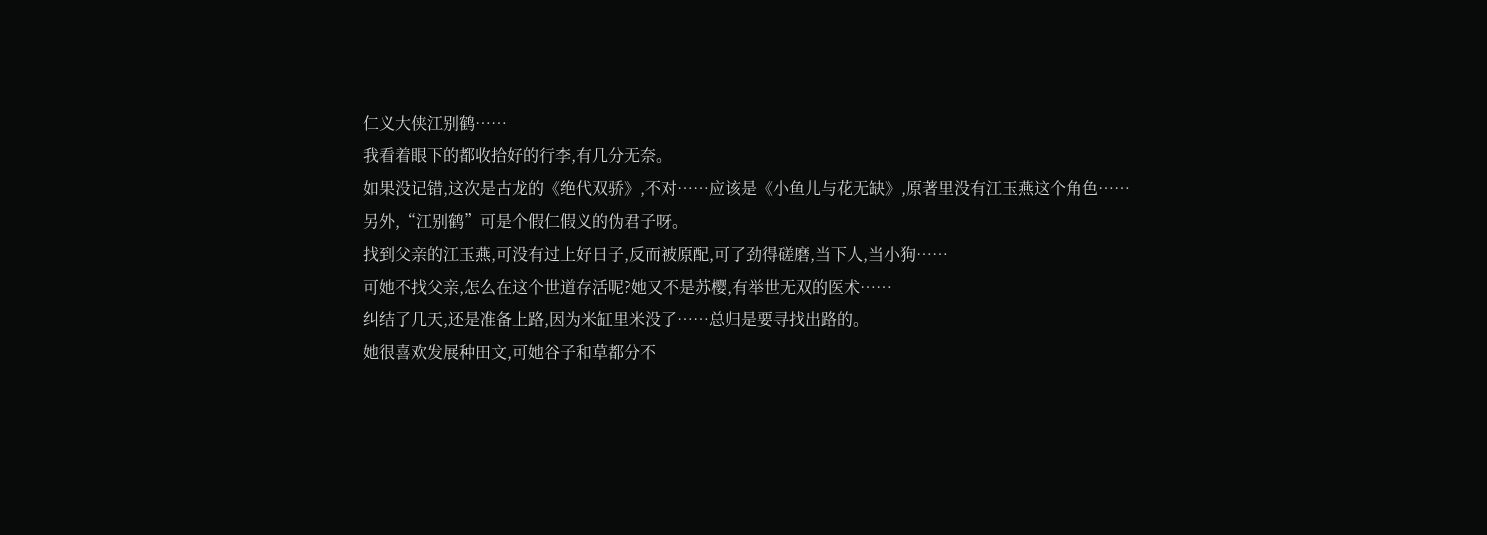仁义大侠江别鹤……
我看着眼下的都收拾好的行李,有几分无奈。
如果没记错,这次是古龙的《绝代双骄》,不对……应该是《小鱼儿与花无缺》,原著里没有江玉燕这个角色……
另外,“江别鹤”可是个假仁假义的伪君子呀。
找到父亲的江玉燕,可没有过上好日子,反而被原配,可了劲得磋磨,当下人,当小狗……
可她不找父亲,怎么在这个世道存活呢?她又不是苏樱,有举世无双的医术……
纠结了几天,还是准备上路,因为米缸里米没了……总归是要寻找出路的。
她很喜欢发展种田文,可她谷子和草都分不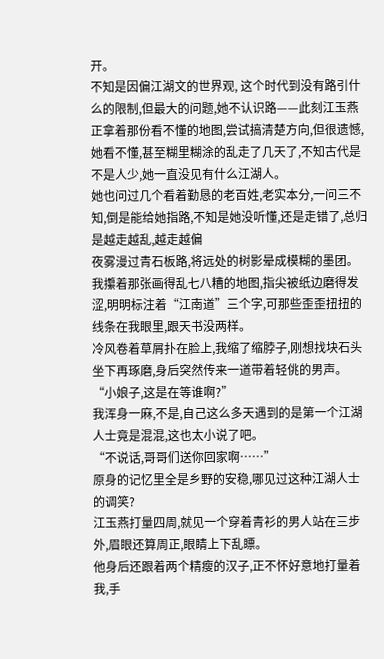开。
不知是因偏江湖文的世界观, 这个时代到没有路引什么的限制,但最大的问题,她不认识路——此刻江玉燕正拿着那份看不懂的地图,尝试搞清楚方向,但很遗憾,她看不懂,甚至糊里糊涂的乱走了几天了,不知古代是不是人少,她一直没见有什么江湖人。
她也问过几个看着勤恳的老百姓,老实本分,一问三不知,倒是能给她指路,不知是她没听懂,还是走错了,总归是越走越乱,越走越偏
夜雾漫过青石板路,将远处的树影晕成模糊的墨团。
我攥着那张画得乱七八糟的地图,指尖被纸边磨得发涩,明明标注着“江南道”三个字,可那些歪歪扭扭的线条在我眼里,跟天书没两样。
冷风卷着草屑扑在脸上,我缩了缩脖子,刚想找块石头坐下再琢磨,身后突然传来一道带着轻佻的男声。
“小娘子,这是在等谁啊?”
我浑身一麻,不是,自己这么多天遇到的是第一个江湖人士竟是混混,这也太小说了吧。
“不说话,哥哥们送你回家啊……”
原身的记忆里全是乡野的安稳,哪见过这种江湖人士的调笑?
江玉燕打量四周,就见一个穿着青衫的男人站在三步外,眉眼还算周正,眼睛上下乱瞟。
他身后还跟着两个精瘦的汉子,正不怀好意地打量着我,手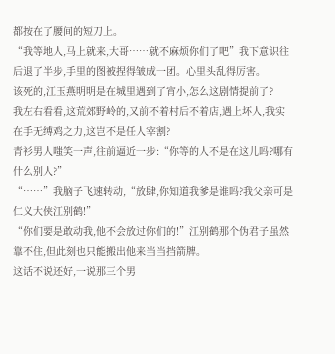都按在了腰间的短刀上。
“我等地人,马上就来,大哥……就不麻烦你们了吧”我下意识往后退了半步,手里的图被捏得皱成一团。心里头乱得厉害。
该死的,江玉燕明明是在城里遇到了宵小,怎么这剧情提前了?
我左右看看,这荒郊野岭的,又前不着村后不着店,遇上坏人,我实在手无缚鸡之力,这岂不是任人宰割?
青衫男人嗤笑一声,往前逼近一步:“你等的人不是在这儿吗?哪有什么别人?”
“……”我脑子飞速转动,“放肆,你知道我爹是谁吗?我父亲可是仁义大侠江别鹤!”
“你们要是敢动我,他不会放过你们的!”江别鹤那个伪君子虽然靠不住,但此刻也只能搬出他来当当挡箭牌。
这话不说还好,一说那三个男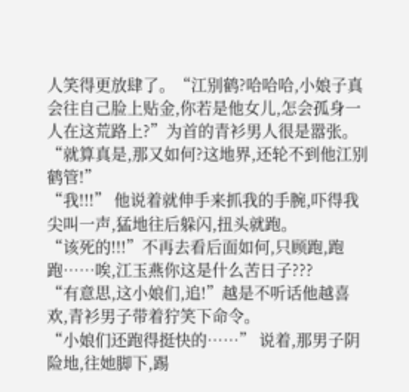人笑得更放肆了。“江别鹤?哈哈哈,小娘子真会往自己脸上贴金,你若是他女儿,怎会孤身一人在这荒路上?”为首的青衫男人很是嚣张。
“就算真是,那又如何?这地界,还轮不到他江别鹤管!”
“我!!!” 他说着就伸手来抓我的手腕,吓得我尖叫一声,猛地往后躲闪,扭头就跑。
“该死的!!!”不再去看后面如何,只顾跑,跑跑……唉,江玉燕你这是什么苦日子???
“有意思,这小娘们,追!”越是不听话他越喜欢,青衫男子带着狞笑下命令。
“小娘们还跑得挺快的……” 说着,那男子阴险地,往她脚下,踢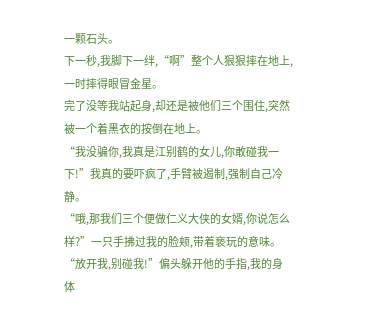一颗石头。
下一秒,我脚下一绊,“啊”整个人狠狠摔在地上,一时摔得眼冒金星。
完了没等我站起身,却还是被他们三个围住,突然被一个着黑衣的按倒在地上。
“我没骗你,我真是江别鹤的女儿,你敢碰我一下!”我真的要吓疯了,手臂被遏制,强制自己冷静。
“哦,那我们三个便做仁义大侠的女婿,你说怎么样?”一只手拂过我的脸颊,带着亵玩的意味。
“放开我,别碰我!”偏头躲开他的手指,我的身体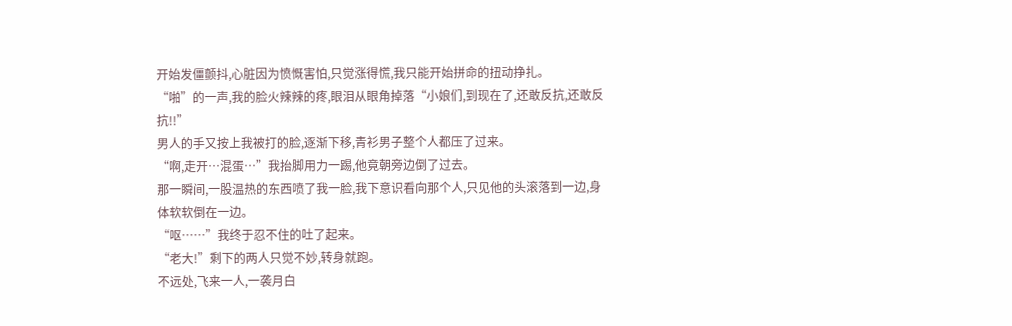开始发僵颤抖,心脏因为愤慨害怕,只觉涨得慌,我只能开始拼命的扭动挣扎。
“啪”的一声,我的脸火辣辣的疼,眼泪从眼角掉落“小娘们,到现在了,还敢反抗,还敢反抗!!”
男人的手又按上我被打的脸,逐渐下移,青衫男子整个人都压了过来。
“啊,走开…混蛋…”我抬脚用力一踢,他竟朝旁边倒了过去。
那一瞬间,一股温热的东西喷了我一脸,我下意识看向那个人,只见他的头滚落到一边,身体软软倒在一边。
“呕……”我终于忍不住的吐了起来。
“老大!”剩下的两人只觉不妙,转身就跑。
不远处,飞来一人,一袭月白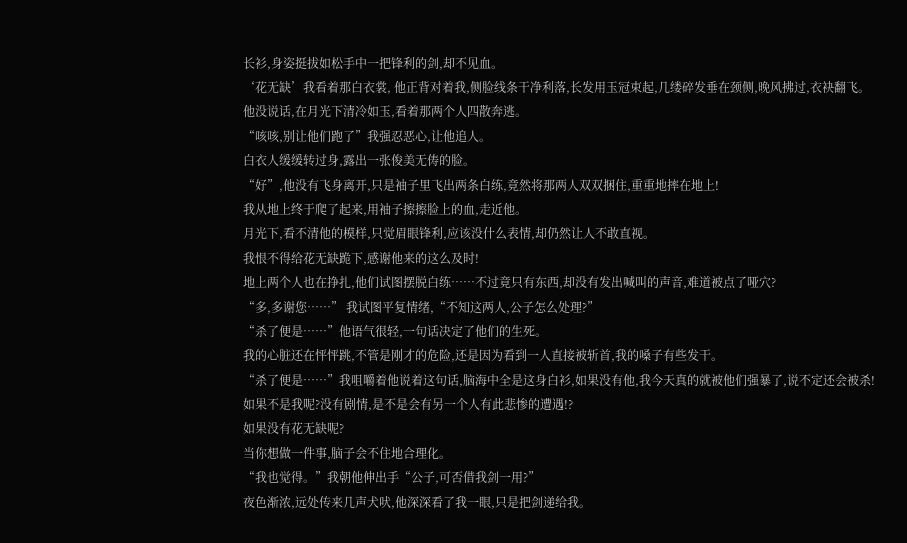长衫,身姿挺拔如松手中一把锋利的剑,却不见血。
‘花无缺’我看着那白衣裳, 他正背对着我,侧脸线条干净利落,长发用玉冠束起,几缕碎发垂在颈侧,晚风拂过,衣袂翻飞。
他没说话,在月光下清冷如玉,看着那两个人四散奔逃。
“咳咳,别让他们跑了”我强忍恶心,让他追人。
白衣人缓缓转过身,露出一张俊美无俦的脸。
“好”,他没有飞身离开,只是袖子里飞出两条白练,竟然将那两人双双捆住,重重地摔在地上!
我从地上终于爬了起来,用袖子擦擦脸上的血,走近他。
月光下,看不清他的模样,只觉眉眼锋利,应该没什么表情,却仍然让人不敢直视。
我恨不得给花无缺跪下,感谢他来的这么及时!
地上两个人也在挣扎,他们试图摆脱白练……不过竟只有东西,却没有发出喊叫的声音,难道被点了哑穴?
“多,多谢您……” 我试图平复情绪,“不知这两人,公子怎么处理?”
“杀了便是……”他语气很轻,一句话决定了他们的生死。
我的心脏还在怦怦跳,不管是刚才的危险,还是因为看到一人直接被斩首,我的嗓子有些发干。
“杀了便是……”我咀嚼着他说着这句话,脑海中全是这身白衫,如果没有他,我今天真的就被他们强暴了,说不定还会被杀!
如果不是我呢?没有剧情,是不是会有另一个人有此悲惨的遭遇!?
如果没有花无缺呢?
当你想做一件事,脑子会不住地合理化。
“我也觉得。”我朝他伸出手“公子,可否借我剑一用?”
夜色渐浓,远处传来几声犬吠,他深深看了我一眼,只是把剑递给我。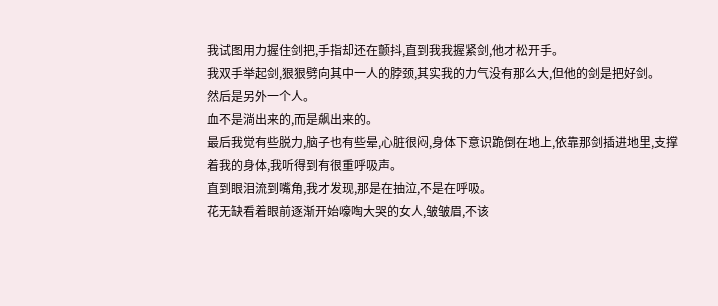我试图用力握住剑把,手指却还在颤抖,直到我我握紧剑,他才松开手。
我双手举起剑,狠狠劈向其中一人的脖颈,其实我的力气没有那么大,但他的剑是把好剑。
然后是另外一个人。
血不是淌出来的,而是飙出来的。
最后我觉有些脱力,脑子也有些晕,心脏很闷,身体下意识跪倒在地上,依靠那剑插进地里,支撑着我的身体,我听得到有很重呼吸声。
直到眼泪流到嘴角,我才发现,那是在抽泣,不是在呼吸。
花无缺看着眼前逐渐开始嚎啕大哭的女人,皱皱眉,不该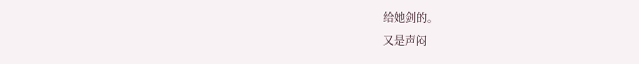给她剑的。
又是声闷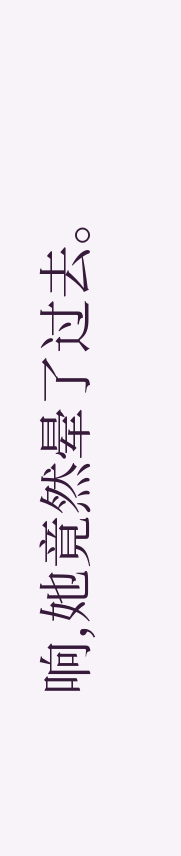响,她竟然晕了过去。